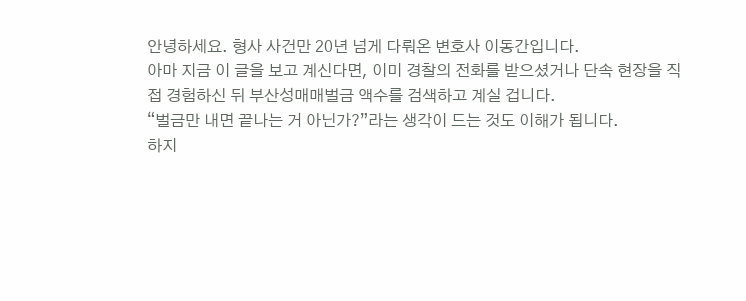안녕하세요. 형사 사건만 20년 넘게 다뤄온 변호사 이동간입니다.
아마 지금 이 글을 보고 계신다면, 이미 경찰의 전화를 받으셨거나 단속 현장을 직접 경험하신 뒤 부산성매매벌금 액수를 검색하고 계실 겁니다.
“벌금만 내면 끝나는 거 아닌가?”라는 생각이 드는 것도 이해가 됩니다.
하지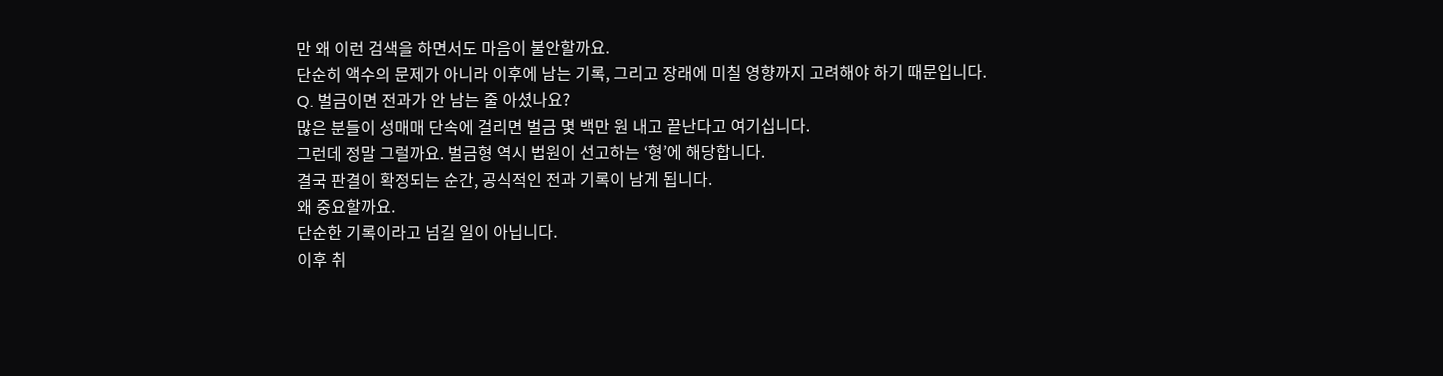만 왜 이런 검색을 하면서도 마음이 불안할까요.
단순히 액수의 문제가 아니라 이후에 남는 기록, 그리고 장래에 미칠 영향까지 고려해야 하기 때문입니다.
Q. 벌금이면 전과가 안 남는 줄 아셨나요?
많은 분들이 성매매 단속에 걸리면 벌금 몇 백만 원 내고 끝난다고 여기십니다.
그런데 정말 그럴까요. 벌금형 역시 법원이 선고하는 ‘형’에 해당합니다.
결국 판결이 확정되는 순간, 공식적인 전과 기록이 남게 됩니다.
왜 중요할까요.
단순한 기록이라고 넘길 일이 아닙니다.
이후 취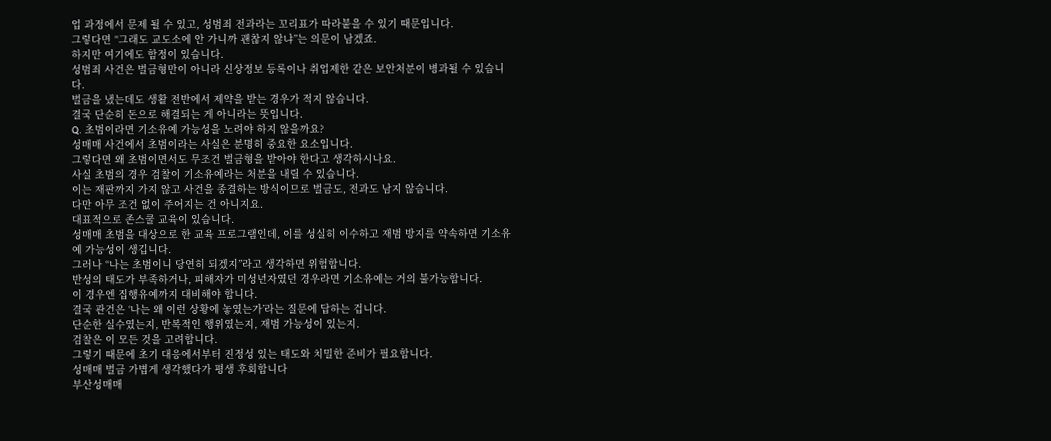업 과정에서 문제 될 수 있고, 성범죄 전과라는 꼬리표가 따라붙을 수 있기 때문입니다.
그렇다면 “그래도 교도소에 안 가니까 괜찮지 않냐”는 의문이 남겠죠.
하지만 여기에도 함정이 있습니다.
성범죄 사건은 벌금형만이 아니라 신상정보 등록이나 취업제한 같은 보안처분이 병과될 수 있습니다.
벌금을 냈는데도 생활 전반에서 제약을 받는 경우가 적지 않습니다.
결국 단순히 돈으로 해결되는 게 아니라는 뜻입니다.
Q. 초범이라면 기소유예 가능성을 노려야 하지 않을까요?
성매매 사건에서 초범이라는 사실은 분명히 중요한 요소입니다.
그렇다면 왜 초범이면서도 무조건 벌금형을 받아야 한다고 생각하시나요.
사실 초범의 경우 검찰이 기소유예라는 처분을 내릴 수 있습니다.
이는 재판까지 가지 않고 사건을 종결하는 방식이므로 벌금도, 전과도 남지 않습니다.
다만 아무 조건 없이 주어지는 건 아니지요.
대표적으로 존스쿨 교육이 있습니다.
성매매 초범을 대상으로 한 교육 프로그램인데, 이를 성실히 이수하고 재범 방지를 약속하면 기소유예 가능성이 생깁니다.
그러나 “나는 초범이니 당연히 되겠지”라고 생각하면 위험합니다.
반성의 태도가 부족하거나, 피해자가 미성년자였던 경우라면 기소유예는 거의 불가능합니다.
이 경우엔 집행유예까지 대비해야 합니다.
결국 관건은 ‘나는 왜 이런 상황에 놓였는가’라는 질문에 답하는 겁니다.
단순한 실수였는지, 반복적인 행위였는지, 재범 가능성이 있는지.
검찰은 이 모든 것을 고려합니다.
그렇기 때문에 초기 대응에서부터 진정성 있는 태도와 치밀한 준비가 필요합니다.
성매매 벌금 가볍게 생각했다가 평생 후회합니다
부산성매매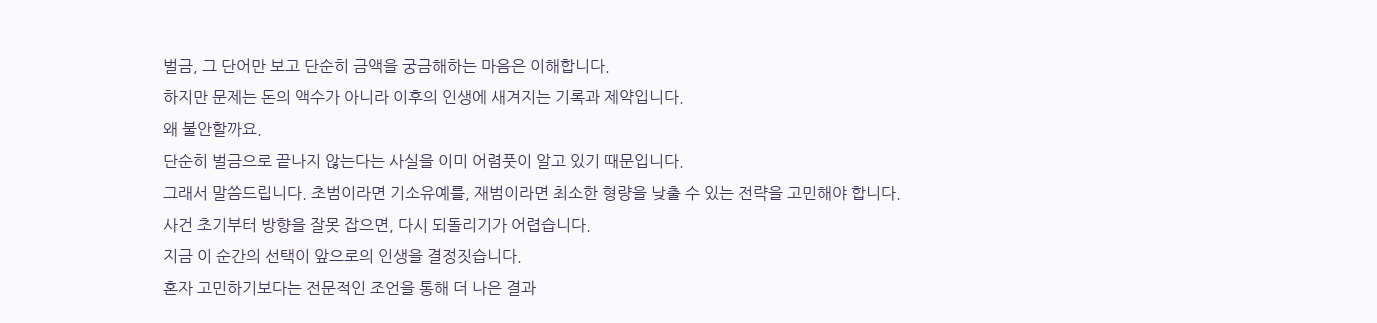벌금, 그 단어만 보고 단순히 금액을 궁금해하는 마음은 이해합니다.
하지만 문제는 돈의 액수가 아니라 이후의 인생에 새겨지는 기록과 제약입니다.
왜 불안할까요.
단순히 벌금으로 끝나지 않는다는 사실을 이미 어렴풋이 알고 있기 때문입니다.
그래서 말씀드립니다. 초범이라면 기소유예를, 재범이라면 최소한 형량을 낮출 수 있는 전략을 고민해야 합니다.
사건 초기부터 방향을 잘못 잡으면, 다시 되돌리기가 어렵습니다.
지금 이 순간의 선택이 앞으로의 인생을 결정짓습니다.
혼자 고민하기보다는 전문적인 조언을 통해 더 나은 결과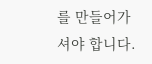를 만들어가셔야 합니다.